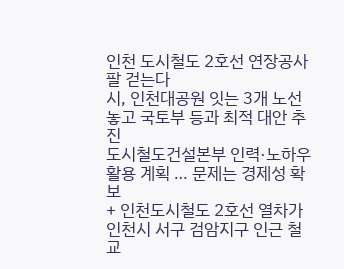인천 도시철도 2호선 연장공사 팔 걷는다
시, 인천대공원 잇는 3개 노선 놓고 국토부 등과 최적 대안 추진
도시철도건설본부 인력·노하우 활용 계획 … 문제는 경제성 확보
+ 인천도시철도 2호선 열차가 인천시 서구 검암지구 인근 철교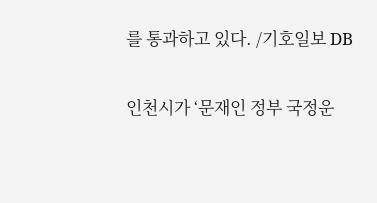를 통과하고 있다. /기호일보 DB

인천시가 ‘문재인 정부 국정운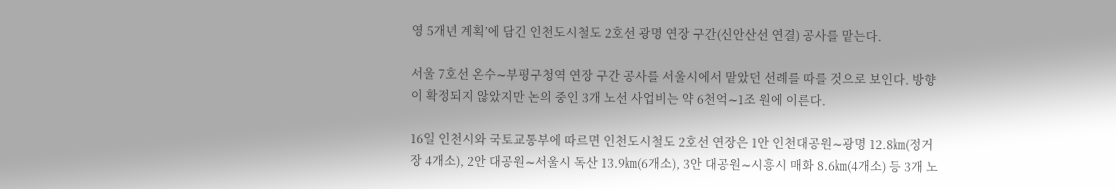영 5개년 계획’에 담긴 인천도시철도 2호선 광명 연장 구간(신안산선 연결) 공사를 맡는다.

서울 7호선 온수∼부평구청역 연장 구간 공사를 서울시에서 맡았던 선례를 따를 것으로 보인다. 방향이 확정되지 않았지만 논의 중인 3개 노선 사업비는 약 6천억∼1조 원에 이른다.

16일 인천시와 국토교통부에 따르면 인천도시철도 2호선 연장은 1안 인천대공원∼광명 12.8㎞(정거장 4개소), 2안 대공원∼서울시 독산 13.9㎞(6개소), 3안 대공원∼시흥시 매화 8.6㎞(4개소) 등 3개 노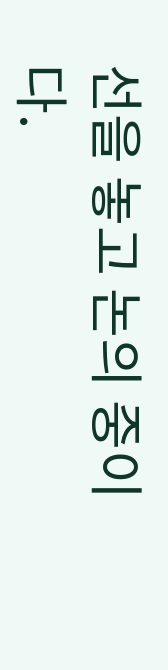선을 놓고 논의 중이다.